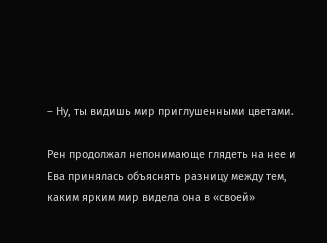– Ну, ты видишь мир приглушенными цветами.

Рен продолжал непонимающе глядеть на нее и Ева принялась объяснять разницу между тем, каким ярким мир видела она в «своей»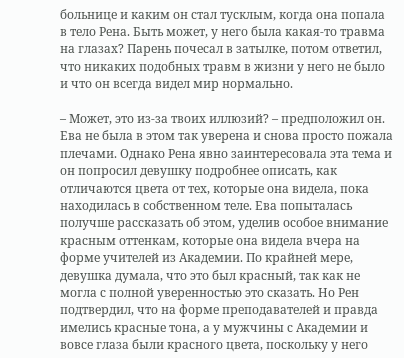больнице и каким он стал тусклым, когда она попала в тело Рена. Быть может, у него была какая-то травма на глазах? Парень почесал в затылке, потом ответил, что никаких подобных травм в жизни у него не было и что он всегда видел мир нормально.

– Может, это из-за твоих иллюзий? – предположил он. Ева не была в этом так уверена и снова просто пожала плечами. Однако Рена явно заинтересовала эта тема и он попросил девушку подробнее описать, как отличаются цвета от тех, которые она видела, пока находилась в собственном теле. Ева попыталась получше рассказать об этом, уделив особое внимание красным оттенкам, которые она видела вчера на форме учителей из Академии. По крайней мере, девушка думала, что это был красный, так как не могла с полной уверенностью это сказать. Но Рен подтвердил, что на форме преподавателей и правда имелись красные тона, а у мужчины с Академии и вовсе глаза были красного цвета, поскольку у него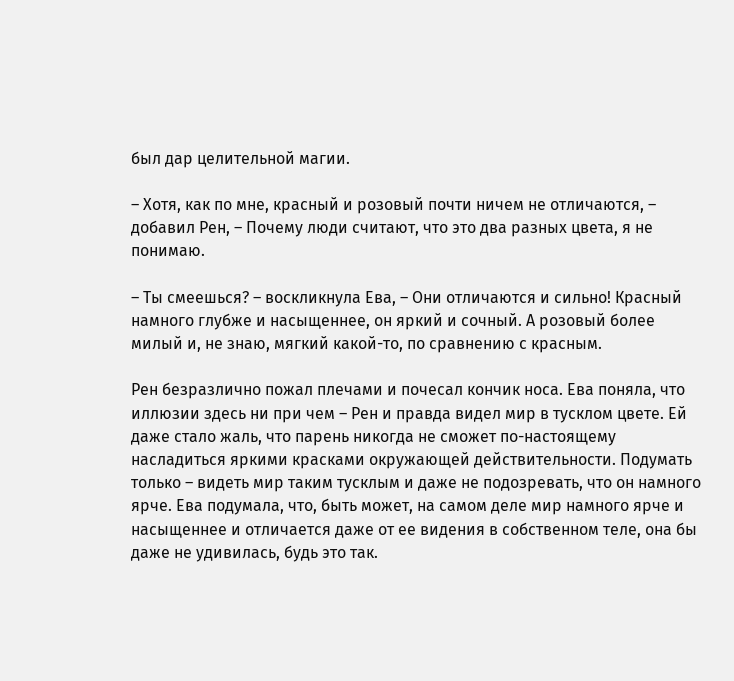был дар целительной магии.

– Хотя, как по мне, красный и розовый почти ничем не отличаются, – добавил Рен, – Почему люди считают, что это два разных цвета, я не понимаю.

– Ты смеешься? – воскликнула Ева, – Они отличаются и сильно! Красный намного глубже и насыщеннее, он яркий и сочный. А розовый более милый и, не знаю, мягкий какой-то, по сравнению с красным.

Рен безразлично пожал плечами и почесал кончик носа. Ева поняла, что иллюзии здесь ни при чем – Рен и правда видел мир в тусклом цвете. Ей даже стало жаль, что парень никогда не сможет по-настоящему насладиться яркими красками окружающей действительности. Подумать только – видеть мир таким тусклым и даже не подозревать, что он намного ярче. Ева подумала, что, быть может, на самом деле мир намного ярче и насыщеннее и отличается даже от ее видения в собственном теле, она бы даже не удивилась, будь это так.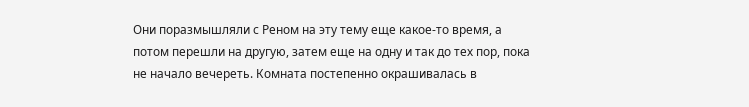Они поразмышляли с Реном на эту тему еще какое-то время, а потом перешли на другую, затем еще на одну и так до тех пор, пока не начало вечереть. Комната постепенно окрашивалась в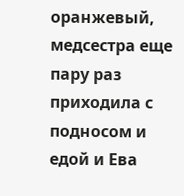оранжевый, медсестра еще пару раз приходила с подносом и едой и Ева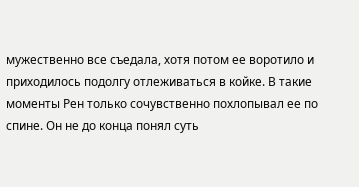мужественно все съедала, хотя потом ее воротило и приходилось подолгу отлеживаться в койке. В такие моменты Рен только сочувственно похлопывал ее по спине. Он не до конца понял суть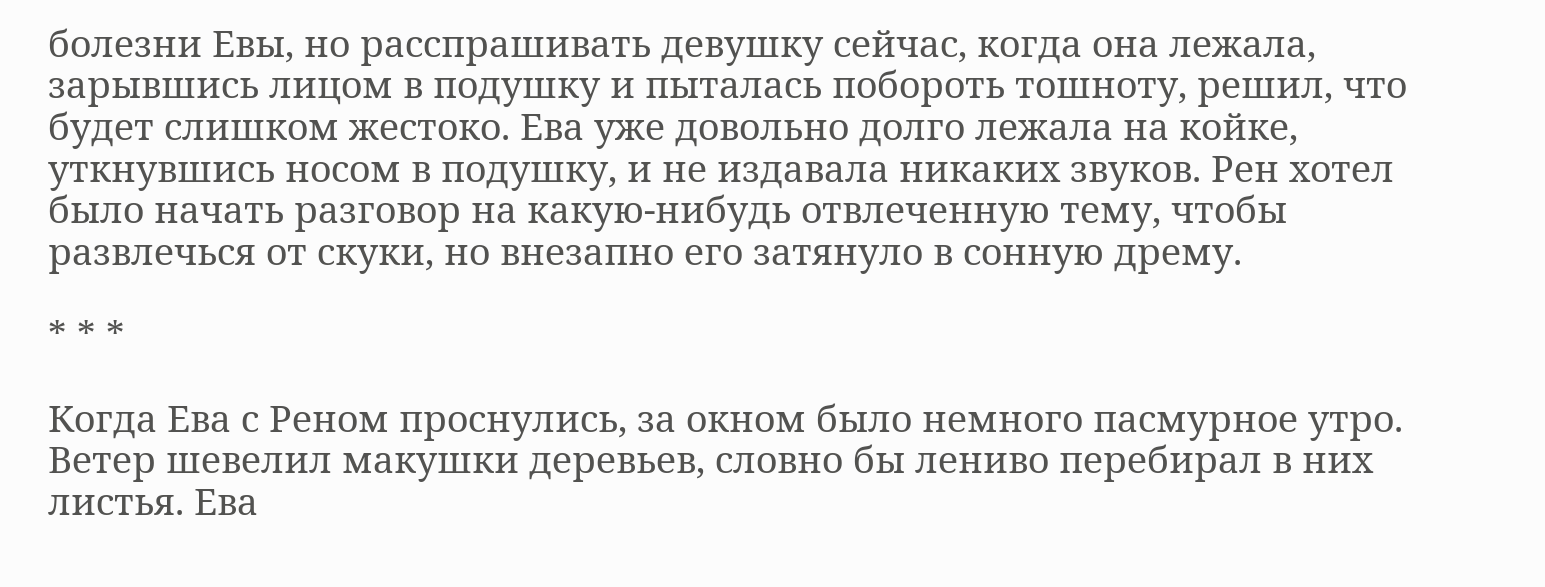болезни Евы, но расспрашивать девушку сейчас, когда она лежала, зарывшись лицом в подушку и пыталась побороть тошноту, решил, что будет слишком жестоко. Ева уже довольно долго лежала на койке, уткнувшись носом в подушку, и не издавала никаких звуков. Рен хотел было начать разговор на какую-нибудь отвлеченную тему, чтобы развлечься от скуки, но внезапно его затянуло в сонную дрему.

* * *

Когда Ева с Реном проснулись, за окном было немного пасмурное утро. Ветер шевелил макушки деревьев, словно бы лениво перебирал в них листья. Ева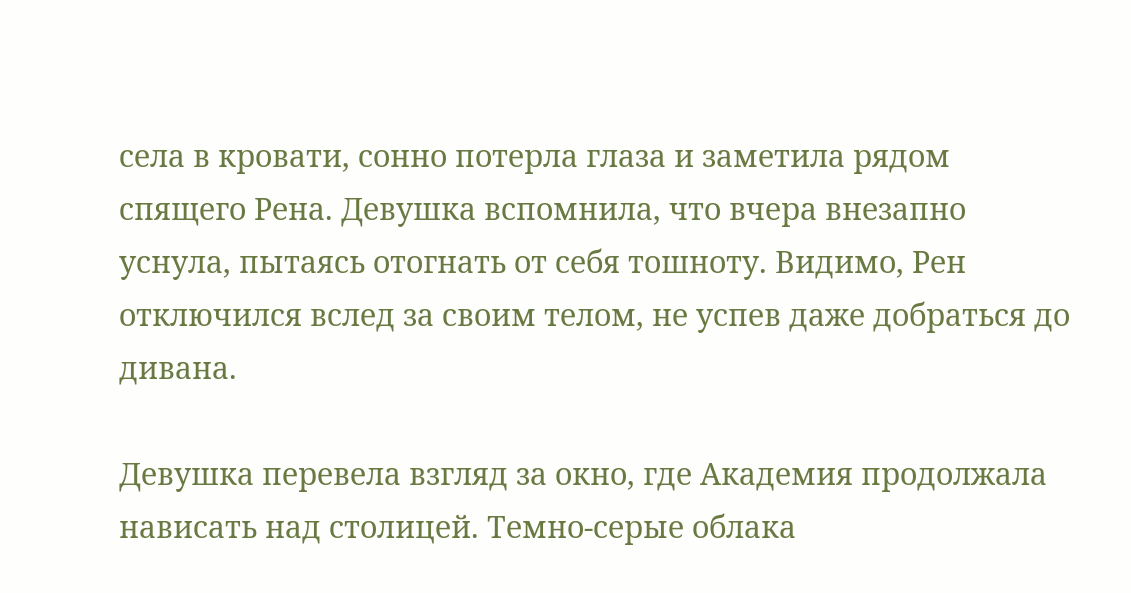села в кровати, сонно потерла глаза и заметила рядом спящего Рена. Девушка вспомнила, что вчера внезапно уснула, пытаясь отогнать от себя тошноту. Видимо, Рен отключился вслед за своим телом, не успев даже добраться до дивана.

Девушка перевела взгляд за окно, где Академия продолжала нависать над столицей. Темно-серые облака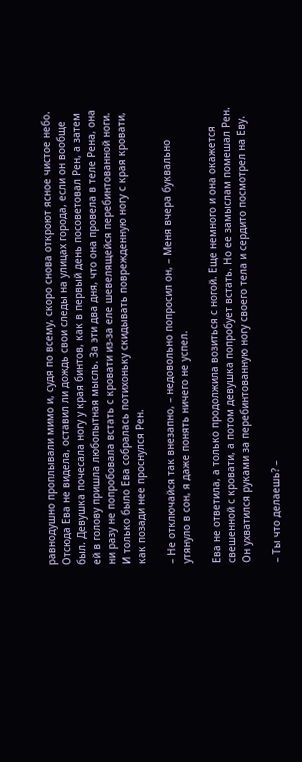равнодушно проплывали мимо и, судя по всему, скоро снова откроют ясное чистое небо. Отсюда Ева не видела, оставил ли дождь свои следы на улицах города, если он вообще был. Девушка почесала ногу у края бинтов, как в первый день посоветовал Рен, а затем ей в голову пришла любопытная мысль. За эти два дня, что она провела в теле Рена, она ни разу не попробовала встать с кровати из-за еле шевелящейся перебинтованной ноги. И только было Ева собралась потихоньку скидывать поврежденную ногу с края кровати, как позади нее проснулся Рен.

– Не отключайся так внезапно, – недовольно попросил он, – Меня вчера буквально утянуло в сон, я даже понять ничего не успел.

Ева не ответила, а только продолжила возиться с ногой. Еще немного и она окажется свешенной с кровати, а потом девушка попробует встать. Но ее замыслам помешал Рен. Он ухватился руками за перебинтованную ногу своего тела и сердито посмотрел на Еву.

– Ты что делаешь? –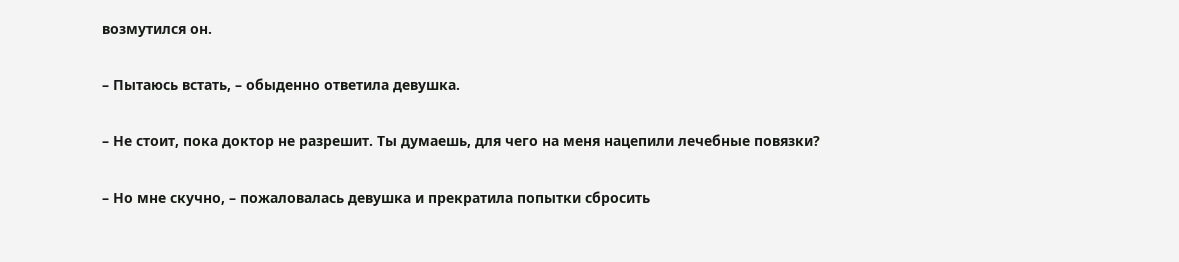возмутился он.

– Пытаюсь встать, – обыденно ответила девушка.

– Не стоит, пока доктор не разрешит. Ты думаешь, для чего на меня нацепили лечебные повязки?

– Но мне скучно, – пожаловалась девушка и прекратила попытки сбросить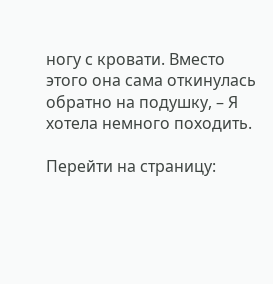ногу с кровати. Вместо этого она сама откинулась обратно на подушку, – Я хотела немного походить.

Перейти на страницу: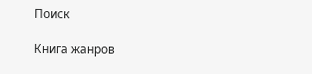Поиск

Книга жанров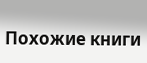Похожие книги